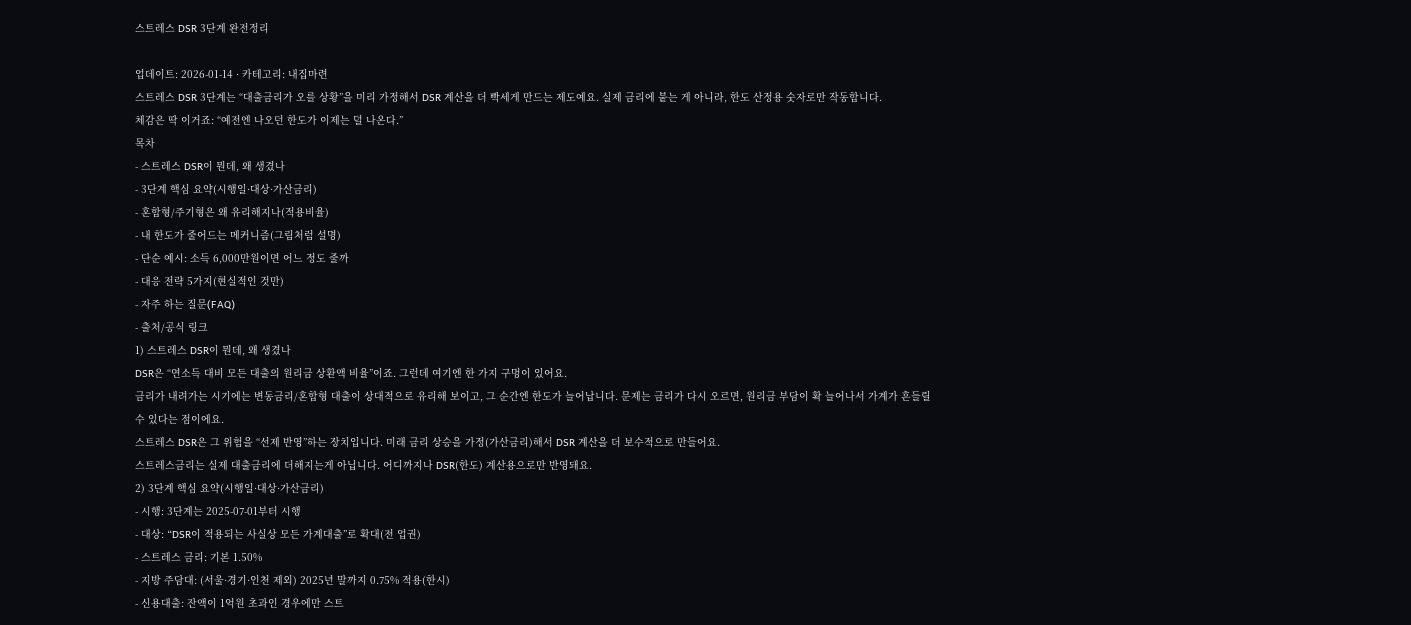스트레스 DSR 3단계 완전정리

업데이트: 2026-01-14 · 카테고리: 내집마련
스트레스 DSR 3단계는 “대출금리가 오를 상황”을 미리 가정해서 DSR 계산을 더 빡세게 만드는 제도예요. 실제 금리에 붙는 게 아니라, 한도 산정용 숫자로만 작동합니다.
체감은 딱 이거죠: “예전엔 나오던 한도가 이제는 덜 나온다.”
목차
- 스트레스 DSR이 뭔데, 왜 생겼나
- 3단계 핵심 요약(시행일·대상·가산금리)
- 혼합형/주기형은 왜 유리해지나(적용비율)
- 내 한도가 줄어드는 메커니즘(그림처럼 설명)
- 단순 예시: 소득 6,000만원이면 어느 정도 줄까
- 대응 전략 5가지(현실적인 것만)
- 자주 하는 질문(FAQ)
- 출처/공식 링크
1) 스트레스 DSR이 뭔데, 왜 생겼나
DSR은 “연소득 대비 모든 대출의 원리금 상환액 비율”이죠. 그런데 여기엔 한 가지 구멍이 있어요.
금리가 내려가는 시기에는 변동금리/혼합형 대출이 상대적으로 유리해 보이고, 그 순간엔 한도가 늘어납니다. 문제는 금리가 다시 오르면, 원리금 부담이 확 늘어나서 가계가 흔들릴 수 있다는 점이에요.
스트레스 DSR은 그 위험을 “선제 반영”하는 장치입니다. 미래 금리 상승을 가정(가산금리)해서 DSR 계산을 더 보수적으로 만들어요.
스트레스금리는 실제 대출금리에 더해지는게 아닙니다. 어디까지나 DSR(한도) 계산용으로만 반영돼요.
2) 3단계 핵심 요약(시행일·대상·가산금리)
- 시행: 3단계는 2025-07-01부터 시행
- 대상: “DSR이 적용되는 사실상 모든 가계대출”로 확대(전 업권)
- 스트레스 금리: 기본 1.50%
- 지방 주담대: (서울·경기·인천 제외) 2025년 말까지 0.75% 적용(한시)
- 신용대출: 잔액이 1억원 초과인 경우에만 스트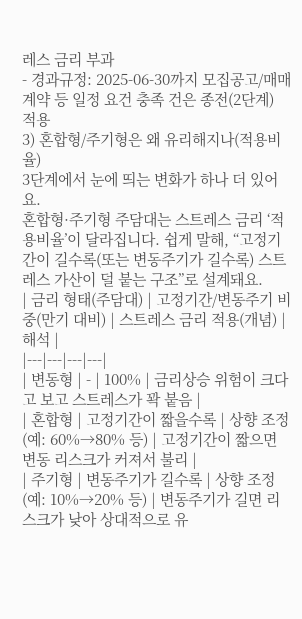레스 금리 부과
- 경과규정: 2025-06-30까지 모집공고/매매계약 등 일정 요건 충족 건은 종전(2단계) 적용
3) 혼합형/주기형은 왜 유리해지나(적용비율)
3단계에서 눈에 띄는 변화가 하나 더 있어요.
혼합형·주기형 주담대는 스트레스 금리 ‘적용비율’이 달라집니다. 쉽게 말해, “고정기간이 길수록(또는 변동주기가 길수록) 스트레스 가산이 덜 붙는 구조”로 설계돼요.
| 금리 형태(주담대) | 고정기간/변동주기 비중(만기 대비) | 스트레스 금리 적용(개념) | 해석 |
|---|---|---|---|
| 변동형 | - | 100% | 금리상승 위험이 크다고 보고 스트레스가 꽉 붙음 |
| 혼합형 | 고정기간이 짧을수록 | 상향 조정(예: 60%→80% 등) | 고정기간이 짧으면 변동 리스크가 커져서 불리 |
| 주기형 | 변동주기가 길수록 | 상향 조정(예: 10%→20% 등) | 변동주기가 길면 리스크가 낮아 상대적으로 유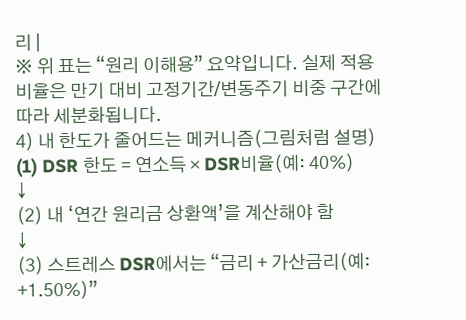리 |
※ 위 표는 “원리 이해용” 요약입니다. 실제 적용비율은 만기 대비 고정기간/변동주기 비중 구간에 따라 세분화됩니다.
4) 내 한도가 줄어드는 메커니즘(그림처럼 설명)
(1) DSR 한도 = 연소득 × DSR비율(예: 40%)
↓
(2) 내 ‘연간 원리금 상환액’을 계산해야 함
↓
(3) 스트레스 DSR에서는 “금리 + 가산금리(예: +1.50%)”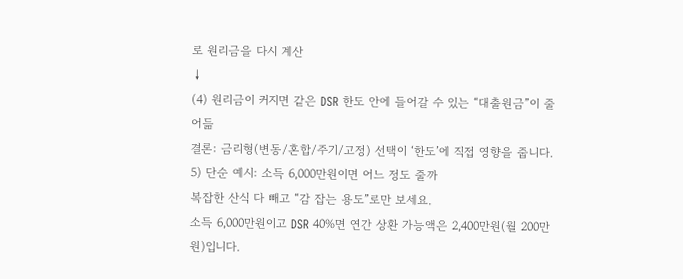로 원리금을 다시 계산
↓
(4) 원리금이 커지면 같은 DSR 한도 안에 들어갈 수 있는 “대출원금”이 줄어듦
결론: 금리형(변동/혼합/주기/고정) 선택이 ‘한도’에 직접 영향을 줍니다.
5) 단순 예시: 소득 6,000만원이면 어느 정도 줄까
복잡한 산식 다 빼고 “감 잡는 용도”로만 보세요.
소득 6,000만원이고 DSR 40%면 연간 상환 가능액은 2,400만원(월 200만원)입니다.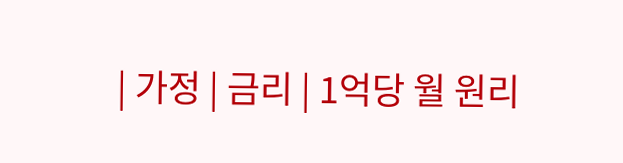| 가정 | 금리 | 1억당 월 원리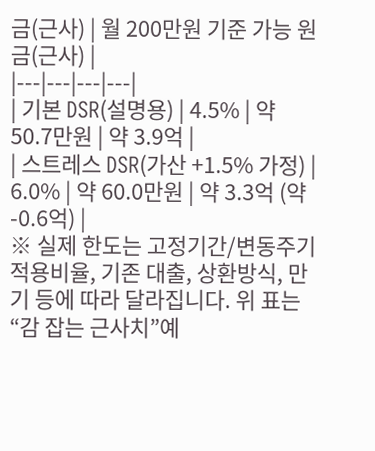금(근사) | 월 200만원 기준 가능 원금(근사) |
|---|---|---|---|
| 기본 DSR(설명용) | 4.5% | 약 50.7만원 | 약 3.9억 |
| 스트레스 DSR(가산 +1.5% 가정) | 6.0% | 약 60.0만원 | 약 3.3억 (약 -0.6억) |
※ 실제 한도는 고정기간/변동주기 적용비율, 기존 대출, 상환방식, 만기 등에 따라 달라집니다. 위 표는 “감 잡는 근사치”예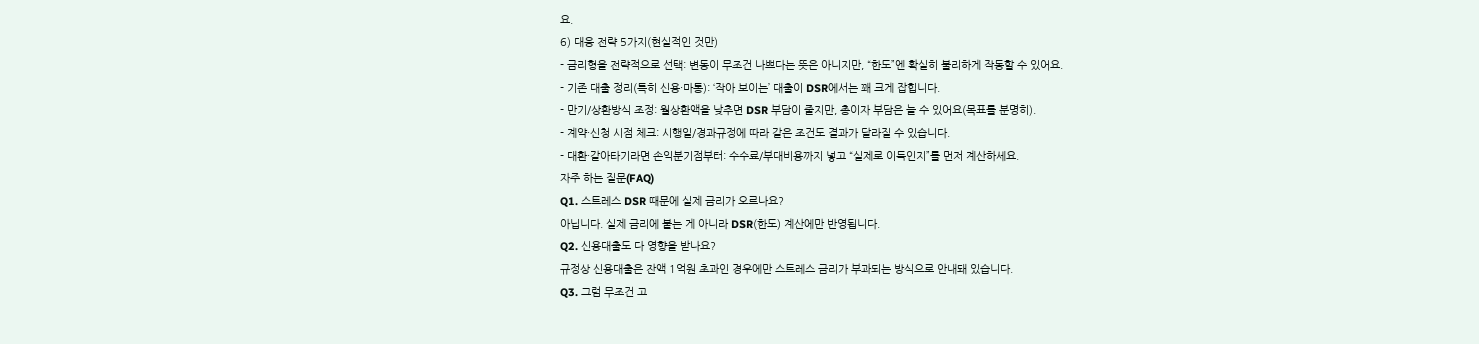요.
6) 대응 전략 5가지(현실적인 것만)
- 금리형을 전략적으로 선택: 변동이 무조건 나쁘다는 뜻은 아니지만, “한도”엔 확실히 불리하게 작동할 수 있어요.
- 기존 대출 정리(특히 신용·마통): ‘작아 보이는’ 대출이 DSR에서는 꽤 크게 잡힙니다.
- 만기/상환방식 조정: 월상환액을 낮추면 DSR 부담이 줄지만, 총이자 부담은 늘 수 있어요(목표를 분명히).
- 계약·신청 시점 체크: 시행일/경과규정에 따라 같은 조건도 결과가 달라질 수 있습니다.
- 대환·갈아타기라면 손익분기점부터: 수수료/부대비용까지 넣고 “실제로 이득인지”를 먼저 계산하세요.
자주 하는 질문(FAQ)
Q1. 스트레스 DSR 때문에 실제 금리가 오르나요?
아닙니다. 실제 금리에 붙는 게 아니라 DSR(한도) 계산에만 반영됩니다.
Q2. 신용대출도 다 영향을 받나요?
규정상 신용대출은 잔액 1억원 초과인 경우에만 스트레스 금리가 부과되는 방식으로 안내돼 있습니다.
Q3. 그럼 무조건 고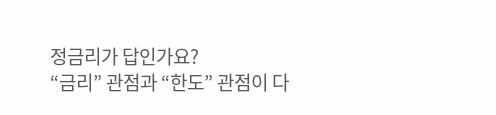정금리가 답인가요?
“금리” 관점과 “한도” 관점이 다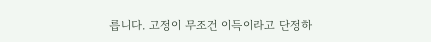릅니다. 고정이 무조건 이득이라고 단정하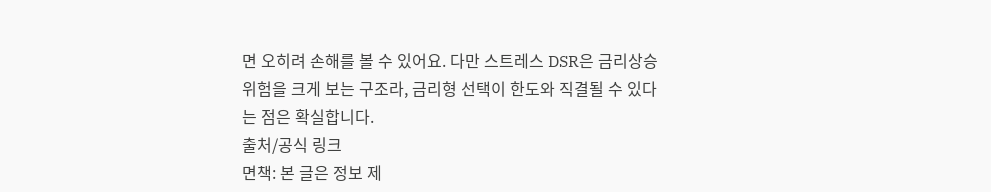면 오히려 손해를 볼 수 있어요. 다만 스트레스 DSR은 금리상승 위험을 크게 보는 구조라, 금리형 선택이 한도와 직결될 수 있다는 점은 확실합니다.
출처/공식 링크
면책: 본 글은 정보 제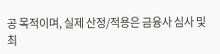공 목적이며, 실제 산정/적용은 금융사 심사 및 최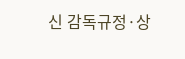신 감독규정·상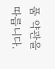품 약관을 따릅니다.